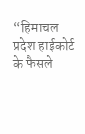“हिमाचल प्रदेश हाईकोर्ट के फैसले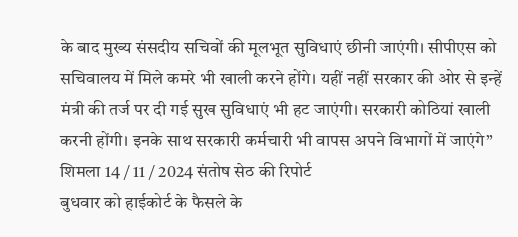के बाद मुख्य संसदीय सचिवों की मूलभूत सुविधाएं छीनी जाएंगी। सीपीएस को सचिवालय में मिले कमरे भी खाली करने होंगे। यहीं नहीं सरकार की ओर से इन्हें मंत्री की तर्ज पर दी गई सुख सुविधाएं भी हट जाएंगी। सरकारी कोठियां खाली करनी होंगी। इनके साथ सरकारी कर्मचारी भी वापस अपने विभागों में जाएंगे”
शिमला 14 / 11 / 2024 संतोष सेठ की रिपोर्ट
बुधवार को हाईकोर्ट के फैसले के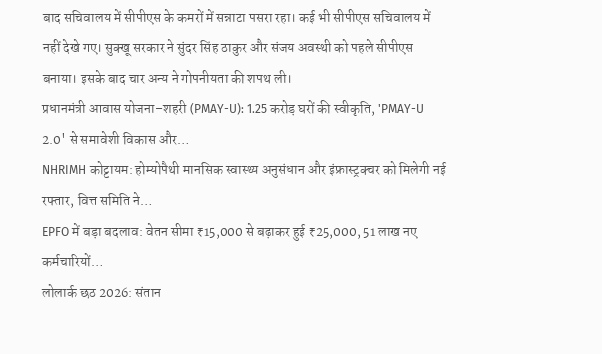बाद सचिवालय में सीपीएस के कमरों में सन्नाटा पसरा रहा। कई भी सीपीएस सचिवालय में नहीं देखे गए। सुक्खू सरकार ने सुंदर सिंह ठाकुर और संजय अवस्थी को पहले सीपीएस बनाया। इसके बाद चार अन्य ने गोपनीयता की शपथ ली।
प्रधानमंत्री आवास योजना–शहरी (PMAY-U): 1.25 करोड़ घरों की स्वीकृति, 'PMAY-U 2.0' से समावेशी विकास और…
NHRIMH कोट्टायम: होम्योपैथी मानसिक स्वास्थ्य अनुसंधान और इंफ्रास्ट्रक्चर को मिलेगी नई रफ्तार, वित्त समिति ने…
EPFO में बड़ा बदलाव: वेतन सीमा ₹15,000 से बढ़ाकर हुई ₹25,000, 51 लाख नए कर्मचारियों…
लोलार्क छठ 2026: संतान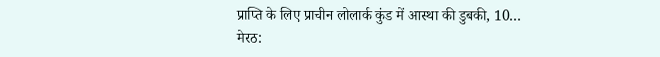प्राप्ति के लिए प्राचीन लोलार्क कुंड में आस्था की डुबकी, 10…
मेरठ: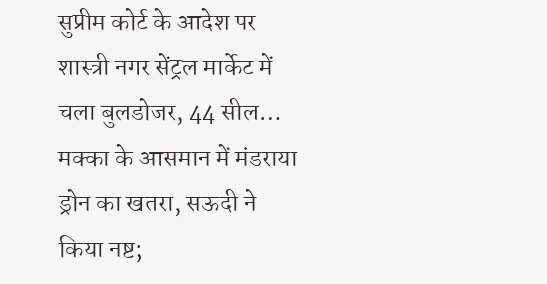सुप्रीम कोर्ट के आदेश पर शास्त्री नगर सेंट्रल मार्केट में चला बुलडोजर, 44 सील…
मक्का के आसमान में मंडराया ड्रोन का खतरा, सऊदी ने किया नष्ट;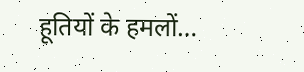हूतियों के हमलों…